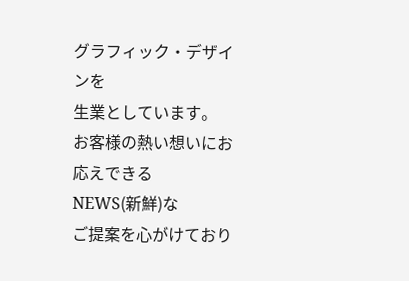グラフィック・デザインを
生業としています。
お客様の熱い想いにお応えできる
NEWS(新鮮)な
ご提案を心がけており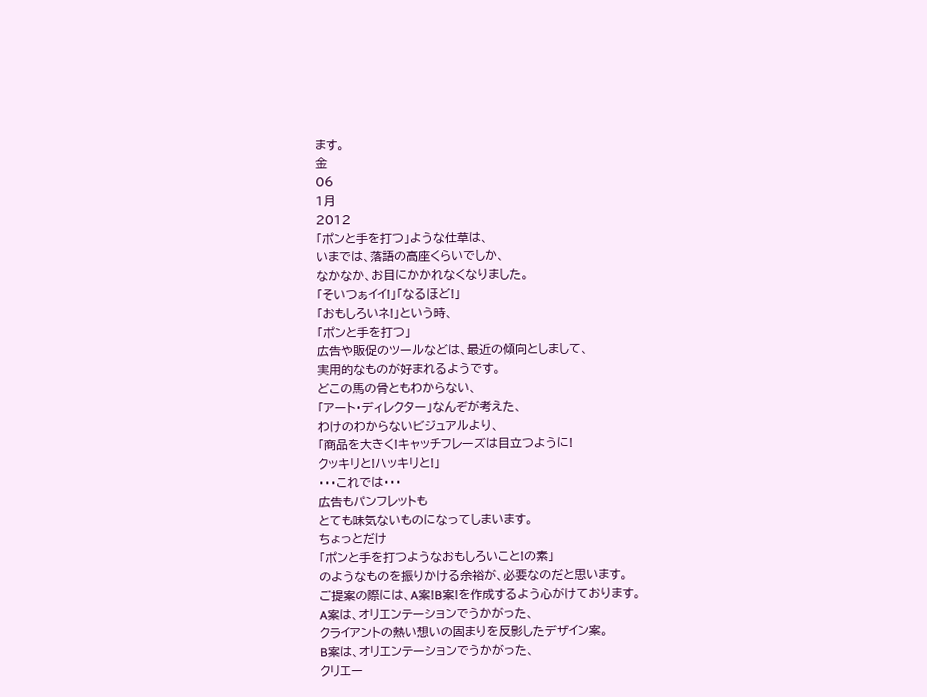ます。
金
06
1月
2012
「ポンと手を打つ」ような仕草は、
いまでは、落語の高座くらいでしか、
なかなか、お目にかかれなくなりました。
「そいつぁイイ!」「なるほど!」
「おもしろいネ!」という時、
「ポンと手を打つ」
広告や販促のツールなどは、最近の傾向としまして、
実用的なものが好まれるようです。
どこの馬の骨ともわからない、
「アート・ディレクター」なんぞが考えた、
わけのわからないビジュアルより、
「商品を大きく!キャッチフレーズは目立つように!
クッキリと!ハッキリと!」
・・・これでは・・・
広告もパンフレットも
とても味気ないものになってしまいます。
ちょっとだけ
「ポンと手を打つようなおもしろいこと!の素」
のようなものを振りかける余裕が、必要なのだと思います。
ご提案の際には、A案!B案!を作成するよう心がけております。
A案は、オリエンテーションでうかがった、
クライアントの熱い想いの固まりを反影したデザイン案。
B案は、オリエンテーションでうかがった、
クリエー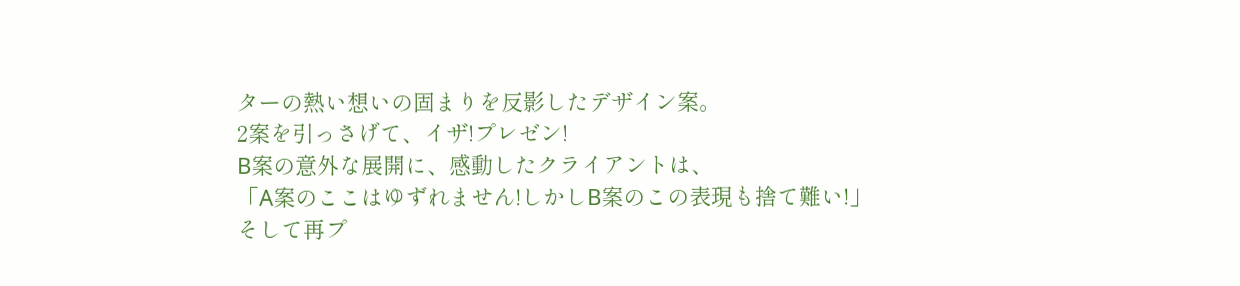ターの熱い想いの固まりを反影したデザイン案。
2案を引っさげて、イザ!プレゼン!
B案の意外な展開に、感動したクライアントは、
「A案のここはゆずれません!しかしB案のこの表現も捨て難い!」
そして再プ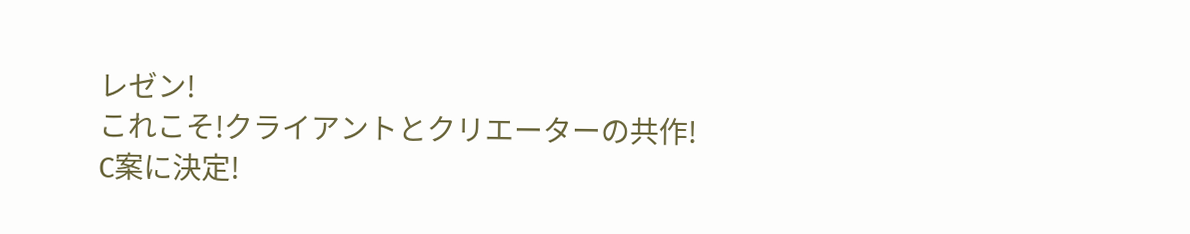レゼン!
これこそ!クライアントとクリエーターの共作!
C案に決定!